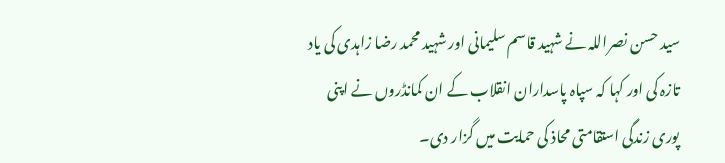سید حسن نصراللہ نے شہید قاسم سلیمانی اور شہید محمد رضا زاہدی کی یاد تازہ کی اور کہا کہ سپاہ پاسداران انقلاب کے ان کمانڈروں نے اپنی پوری زندگی استقامتی محاذ کی حمایت میں گزار دی۔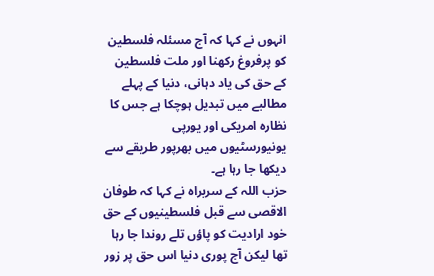انہوں نے کہا کہ آج مسئلہ فلسطین کو پرفروغ رکھنا اور ملت فلسطین کے حق کی یاد دہانی، دنیا کے پہلے مطالبے میں تبدیل ہوچکا ہے جس کا نظارہ امریکی اور یورپی یونیورسٹیوں میں بھرپور طریقے سے دیکھا جا رہا ہے۔
حزب اللہ کے سربراہ نے کہا کہ طوفان الاقصی سے قبل فلسطینیوں کے حق خود ارادیت کو پاؤں تلے روندا جا رہا تھا لیکن آج پوری دنیا اس حق پر زور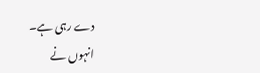دے رہی ہے۔
انہوں نے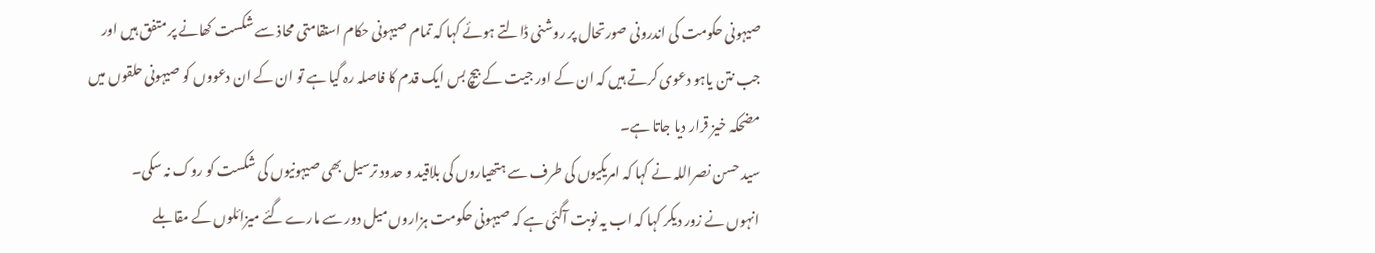صیہونی حکومت کی اندرونی صورتحال پر روشنی ڈالتے ہوئے کہا کہ تمام صیہونی حکام استقامتی محاذ سے شکست کھانے پر متفق ہیں اور جب نتن یاہو دعوی کرتے ہیں کہ ان کے اور جیت کے بیچ بس ایک قدم کا فاصلہ رہ گیا ہے تو ان کے ان دعووں کو صیہونی حلقوں میں مضحکہ خیز قرار دیا جاتا ہے۔
سید حسن نصراللہ نے کہا کہ امریکیوں کی طرف سے ہتھیاروں کی بلاقید و حدود ترسیل بھی صیہونیوں کی شکست کو روک نہ سکی۔
انہوں نے زور دیکر کہا کہ اب یہ نوبت آگئی ہے کہ صیہونی حکومت ہزاروں میل دور سے مارے گئے میزائلوں کے مقابلے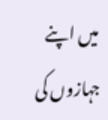میں اپنے جہازوں کی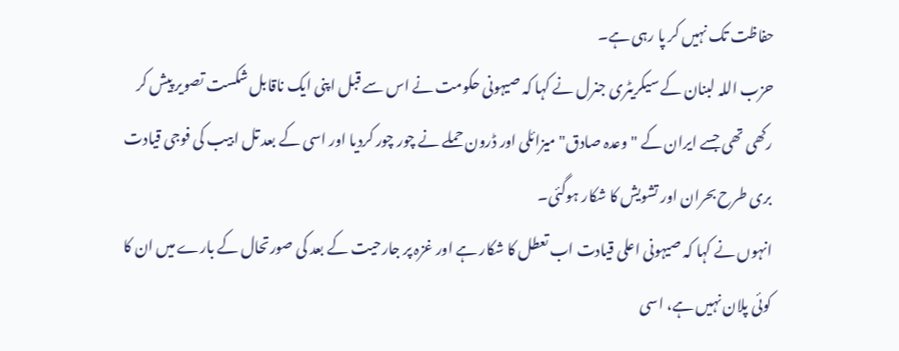حفاظت تک نہیں کر پا رہی ہے۔
حزب اللہ لبنان کے سیکریٹری جنرل نے کہا کہ صیہونی حکومت نے اس سے قبل اپنی ایک ناقابل شکست تصویر پیش کر رکھی تھی جسے ایران کے "وعدہ صادق" میزائلی اور ڈرون حملے نے چور چور کردیا اور اسی کے بعد تل ابیب کی فوجی قیادت بری طرح بحران اور تشویش کا شکار ہوگئی۔
انہوں نے کہا کہ صیہونی اعلی قیادت اب تعطل کا شکار ہے اور غزہ پر جارحیت کے بعد کی صورتحال کے بارے میں ان کا کوئی پلان نہیں ہے، اسی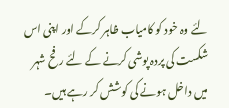لئے وہ خود کو کامیاب ظاہر کرکے اور اپنی اس شکست کی پردہ پوشی کرنے کے لئے رفح شہر میں داخل ہونے کی کوشش کر رہے ہیں۔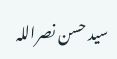سید حسن نصراللہ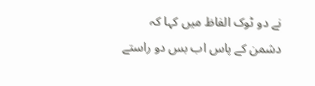نے دو ٹوک الفاظ میں کہا کہ دشمن کے پاس اب بس دو راستے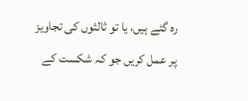رہ گئے ہیں، یا تو ثالثوں کی تجاویز پر عمل کریں جو کہ شکست کے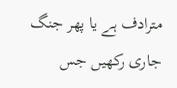مترادف ہے یا پھر جنگ جاری رکھیں جس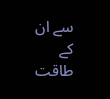سے ان کے طاقت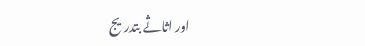اور اثاثے بتدریج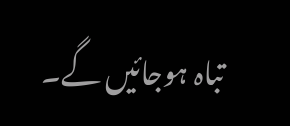تباہ ہوجائیں گے۔